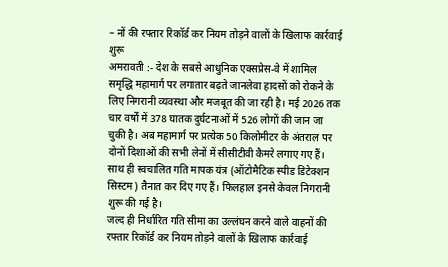– नों की रफ्तार रिकॉर्ड कर नियम तोड़ने वालों के खिलाफ कार्रवाई शुरू
अमरावती :- देश के सबसे आधुनिक एक्सप्रेस-वे में शामिल समृद्धि महामार्ग पर लगातार बढ़ते जानलेवा हादसों को रोकने के लिए निगरानी व्यवस्था और मजबूत की जा रही है। मई 2026 तक चार वर्षों में 378 घातक दुर्घटनाओं में 526 लोगों की जान जा चुकी है। अब महामार्ग पर प्रत्येक 50 किलोमीटर के अंतराल पर दोनों दिशाओं की सभी लेनों में सीसीटीवी कैमरे लगाए गए हैं। साथ ही स्वचालित गति मापक यंत्र (ऑटोमैटिक स्पीड डिटेक्शन सिस्टम) तैनात कर दिए गए हैं। फिलहाल इनसे केवल निगरानी शुरू की गई है।
जल्द ही निर्धारित गति सीमा का उल्लंघन करने वाले वाहनों की रफ्तार रिकॉर्ड कर नियम तोड़ने वालों के खिलाफ कार्रवाई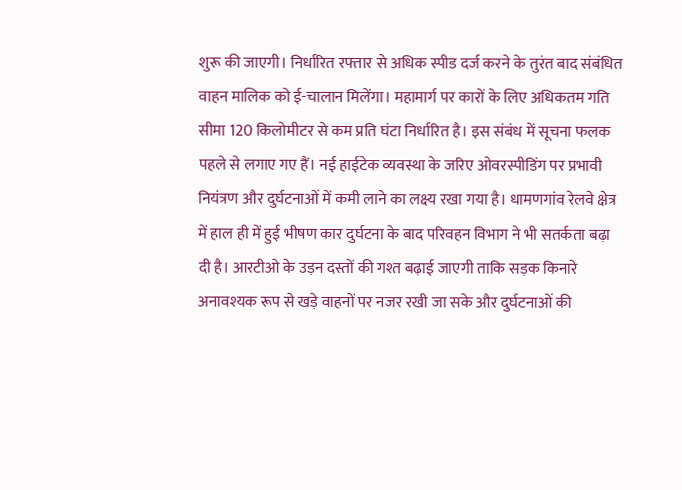शुरू की जाएगी। निर्धारित रफ्तार से अधिक स्पीड दर्ज करने के तुरंत बाद संबंधित वाहन मालिक को ई-चालान मिलेंगा। महामार्ग पर कारों के लिए अधिकतम गति सीमा 120 किलोमीटर से कम प्रति घंटा निर्धारित है। इस संबंध में सूचना फलक पहले से लगाए गए हैं। नई हाईटेक व्यवस्था के जरिए ओवरस्पीडिंग पर प्रभावी नियंत्रण और दुर्घटनाओं में कमी लाने का लक्ष्य रखा गया है। धामणगांव रेलवे क्षेत्र में हाल ही में हुई भीषण कार दुर्घटना के बाद परिवहन विभाग ने भी सतर्कता बढ़ा दी है। आरटीओ के उड़न दस्तों की गश्त बढ़ाई जाएगी ताकि सड़क किनारे अनावश्यक रूप से खड़े वाहनों पर नजर रखी जा सके और दुर्घटनाओं की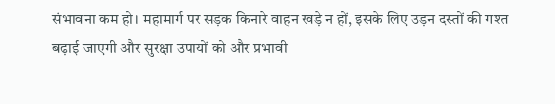संभावना कम हो। महामार्ग पर सड़क किनारे वाहन खड़े न हों, इसके लिए उड़न दस्तों की गश्त बढ़ाई जाएगी और सुरक्षा उपायों को और प्रभावी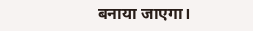बनाया जाएगा।